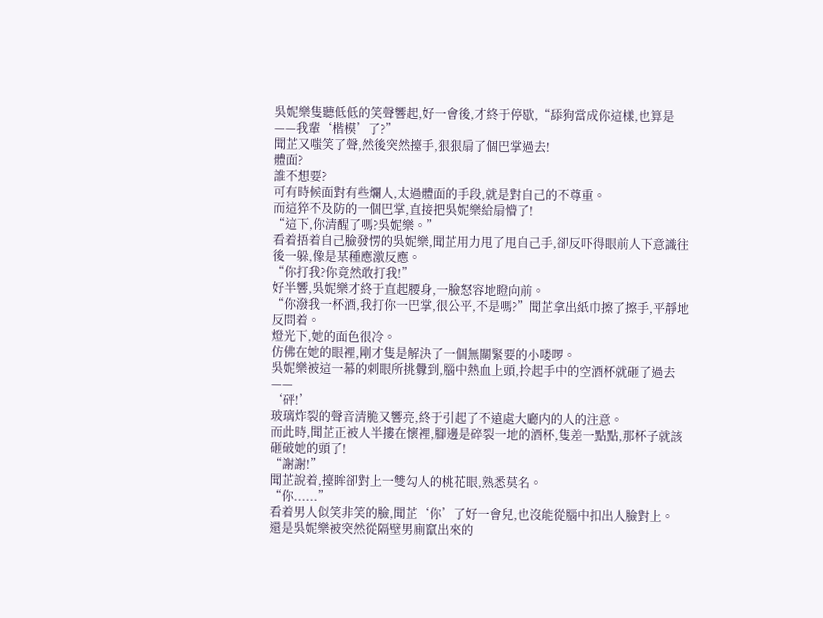吳妮樂隻聽低低的笑聲響起,好一會後,才終于停歇,“舔狗當成你這樣,也算是——我輩‘楷模’了?”
聞芷又嗤笑了聲,然後突然擡手,狠狠扇了個巴掌過去!
體面?
誰不想要?
可有時候面對有些爛人,太過體面的手段,就是對自己的不尊重。
而這猝不及防的一個巴掌,直接把吳妮樂給扇懵了!
“這下,你清醒了嗎?吳妮樂。”
看着捂着自己臉發愣的吳妮樂,聞芷用力甩了甩自己手,卻反吓得眼前人下意識往後一躲,像是某種應激反應。
“你打我?你竟然敢打我!”
好半響,吳妮樂才終于直起腰身,一臉怒容地瞪向前。
“你潑我一杯酒,我打你一巴掌,很公平,不是嗎?”聞芷拿出紙巾擦了擦手,平靜地反問着。
燈光下,她的面色很冷。
仿佛在她的眼裡,剛才隻是解決了一個無關緊要的小喽啰。
吳妮樂被這一幕的刺眼所挑釁到,腦中熱血上頭,拎起手中的空酒杯就砸了過去——
‘砰!’
玻璃炸裂的聲音清脆又響亮,終于引起了不遠處大廳内的人的注意。
而此時,聞芷正被人半摟在懷裡,腳邊是碎裂一地的酒杯,隻差一點點,那杯子就該砸破她的頭了!
“謝謝!”
聞芷說着,擡眸卻對上一雙勾人的桃花眼,熟悉莫名。
“你......”
看着男人似笑非笑的臉,聞芷‘你’了好一會兒,也沒能從腦中扣出人臉對上。
還是吳妮樂被突然從隔壁男廁竄出來的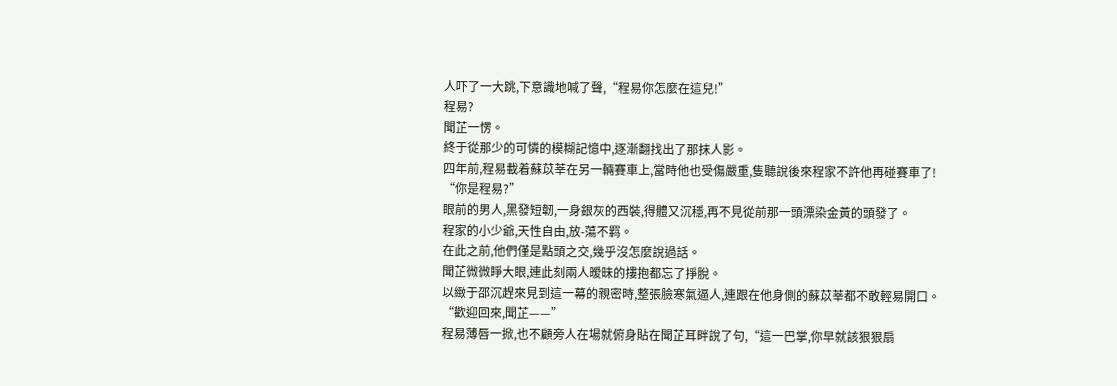人吓了一大跳,下意識地喊了聲,“程易你怎麼在這兒!”
程易?
聞芷一愣。
終于從那少的可憐的模糊記憶中,逐漸翻找出了那抹人影。
四年前,程易載着蘇苡莘在另一輛賽車上,當時他也受傷嚴重,隻聽說後來程家不許他再碰賽車了!
“你是程易?”
眼前的男人,黑發短韌,一身銀灰的西裝,得體又沉穩,再不見從前那一頭漂染金黃的頭發了。
程家的小少爺,天性自由,放-蕩不羁。
在此之前,他們僅是點頭之交,幾乎沒怎麼說過話。
聞芷微微睜大眼,連此刻兩人暧昧的摟抱都忘了掙脫。
以緻于邵沉趕來見到這一幕的親密時,整張臉寒氣逼人,連跟在他身側的蘇苡莘都不敢輕易開口。
“歡迎回來,聞芷——”
程易薄唇一掀,也不顧旁人在場就俯身貼在聞芷耳畔說了句,“這一巴掌,你早就該狠狠扇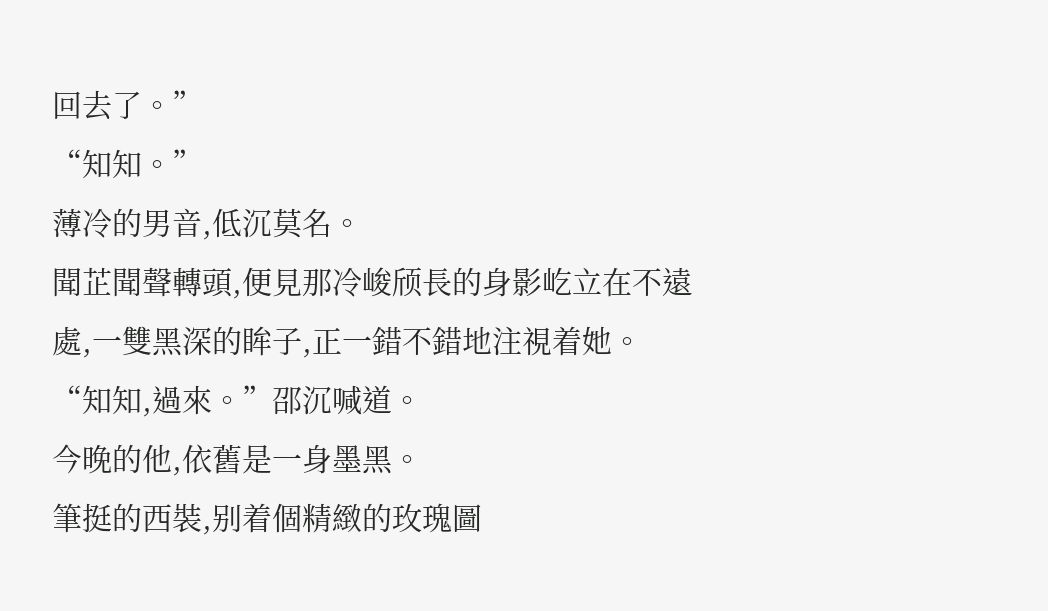回去了。”
“知知。”
薄冷的男音,低沉莫名。
聞芷聞聲轉頭,便見那冷峻颀長的身影屹立在不遠處,一雙黑深的眸子,正一錯不錯地注視着她。
“知知,過來。”邵沉喊道。
今晚的他,依舊是一身墨黑。
筆挺的西裝,别着個精緻的玫瑰圖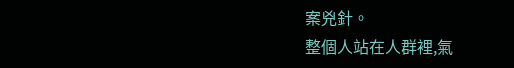案兇針。
整個人站在人群裡,氣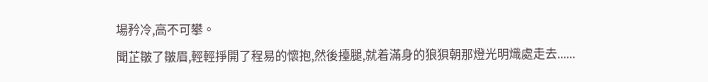場矜冷,高不可攀。
聞芷皺了皺眉,輕輕掙開了程易的懷抱,然後擡腿,就着滿身的狼狽朝那燈光明熾處走去......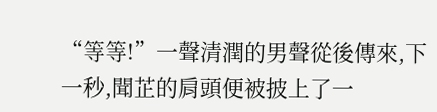“等等!”一聲清潤的男聲從後傳來,下一秒,聞芷的肩頭便被披上了一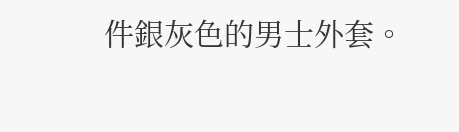件銀灰色的男士外套。